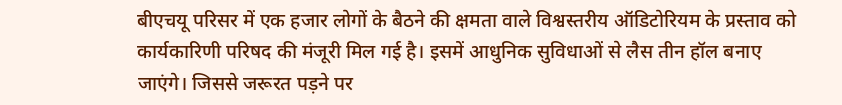बीएचयू परिसर में एक हजार लोगों के बैठने की क्षमता वाले विश्वस्तरीय ऑडिटोरियम के प्रस्ताव को कार्यकारिणी परिषद की मंजूरी मिल गई है। इसमें आधुनिक सुविधाओं से लैस तीन हॉल बनाए जाएंगे। जिससे जरूरत पड़ने पर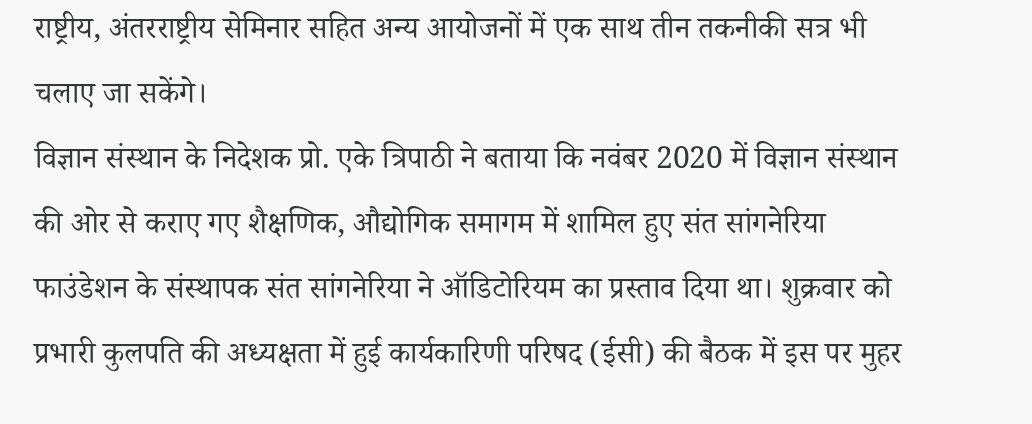राष्ट्रीय, अंतरराष्ट्रीय सेमिनार सहित अन्य आयोजनों में एक साथ तीन तकनीकी सत्र भी चलाए जा सकेंगे।
विज्ञान संस्थान के निदेशक प्रो. एके त्रिपाठी ने बताया कि नवंबर 2020 में विज्ञान संस्थान की ओर से कराए गए शैक्षणिक, औद्योगिक समागम में शामिल हुए संत सांगनेरिया फाउंडेशन के संस्थापक संत सांगनेरिया ने ऑडिटोरियम का प्रस्ताव दिया था। शुक्रवार को प्रभारी कुलपति की अध्यक्षता में हुई कार्यकारिणी परिषद (ईसी) की बैठक में इस पर मुहर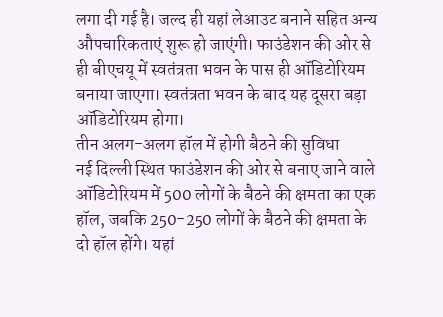लगा दी गई है। जल्द ही यहां लेआउट बनाने सहित अन्य औपचारिकताएं शुरू हो जाएंगी। फाउंडेशन की ओर से ही बीएचयू में स्वतंत्रता भवन के पास ही ऑडिटोरियम बनाया जाएगा। स्वतंत्रता भवन के बाद यह दूसरा बड़ा ऑडिटोरियम होगा।
तीन अलग-अलग हॉल में होगी बैठने की सुविधा
नई दिल्ली स्थित फाउंडेशन की ओर से बनाए जाने वाले ऑडिटोरियम में 500 लोगों के बैठने की क्षमता का एक हॉल, जबकि 250-250 लोगों के बैठने की क्षमता के दो हॉल होंगे। यहां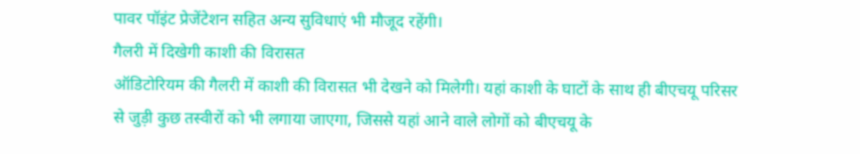पावर पॉइंट प्रेजेंटेशन सहित अन्य सुविधाएं भी मौजूद रहेंगी।
गैलरी में दिखेगी काशी की विरासत
ऑडिटोरियम की गैलरी में काशी की विरासत भी देखने को मिलेगी। यहां काशी के घाटों के साथ ही बीएचयू परिसर से जुड़ी कुछ तस्वीरों को भी लगाया जाएगा, जिससे यहां आने वाले लोगों को बीएचयू के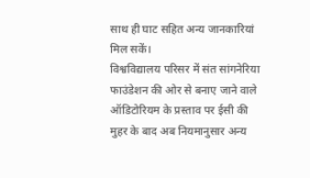साथ ही घाट सहित अन्य जानकारियां मिल सकें।
विश्वविद्यालय परिसर में संत सांगनेरिया फाउंडेशन की ओर से बनाए जाने वाले ऑडिटोरियम के प्रस्ताव पर ईसी की मुहर के बाद अब नियमानुसार अन्य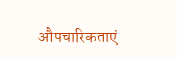औपचारिकताएं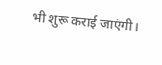भी शुरू कराई जाएंगी।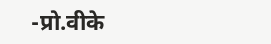-प्रो.वीके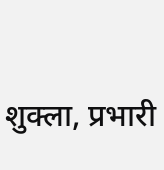शुक्ला, प्रभारी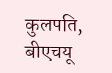कुलपति, बीएचयू